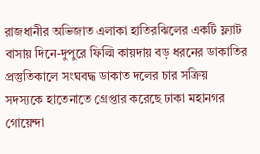রাজধানীর অভিজাত এলাকা হাতিরঝিলের একটি ফ্ল্যাট বাসায় দিনে-দুপুরে ফিল্মি কায়দায় বড় ধরনের ডাকাতির প্রস্তুতিকালে সংঘবদ্ধ ডাকাত দলের চার সক্রিয় সদস্যকে হাতেনাতে গ্রেপ্তার করেছে ঢাকা মহানগর গোয়েন্দা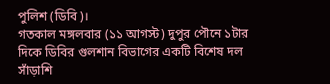পুলিশ (ডিবি)।
গতকাল মঙ্গলবার (১১ আগস্ট) দুপুর পৌনে ১টার দিকে ডিবির গুলশান বিভাগের একটি বিশেষ দল সাঁড়াশি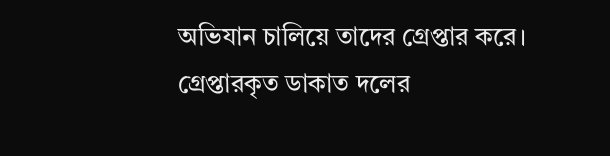অভিযান চালিয়ে তাদের গ্রেপ্তার করে।
গ্রেপ্তারকৃত ডাকাত দলের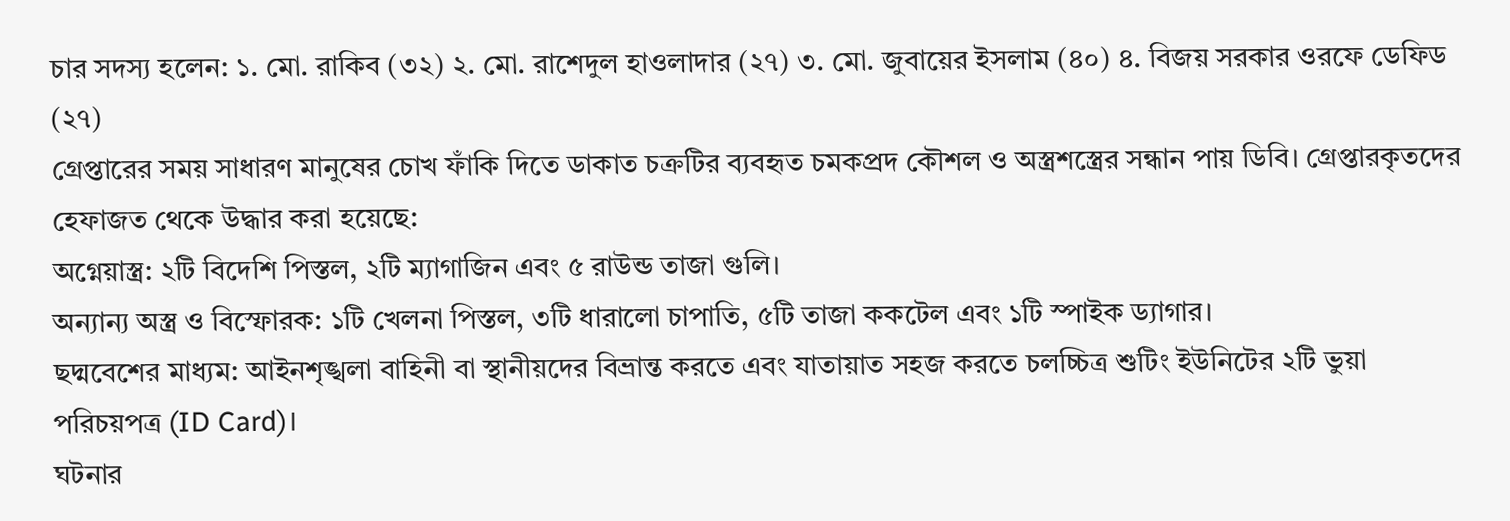চার সদস্য হলেন: ১. মো. রাকিব (৩২) ২. মো. রাশেদুল হাওলাদার (২৭) ৩. মো. জুবায়ের ইসলাম (৪০) ৪. বিজয় সরকার ওরফে ডেফিড (২৭)
গ্রেপ্তারের সময় সাধারণ মানুষের চোখ ফাঁকি দিতে ডাকাত চক্রটির ব্যবহৃত চমকপ্রদ কৌশল ও অস্ত্রশস্ত্রের সন্ধান পায় ডিবি। গ্রেপ্তারকৃতদের হেফাজত থেকে উদ্ধার করা হয়েছে:
অগ্নেয়াস্ত্র: ২টি বিদেশি পিস্তল, ২টি ম্যাগাজিন এবং ৫ রাউন্ড তাজা গুলি।
অন্যান্য অস্ত্র ও বিস্ফোরক: ১টি খেলনা পিস্তল, ৩টি ধারালো চাপাতি, ৫টি তাজা ককটেল এবং ১টি স্পাইক ড্যাগার।
ছদ্মবেশের মাধ্যম: আইনশৃঙ্খলা বাহিনী বা স্থানীয়দের বিভ্রান্ত করতে এবং যাতায়াত সহজ করতে চলচ্চিত্র শুটিং ইউনিটের ২টি ভুয়া পরিচয়পত্র (ID Card)।
ঘটনার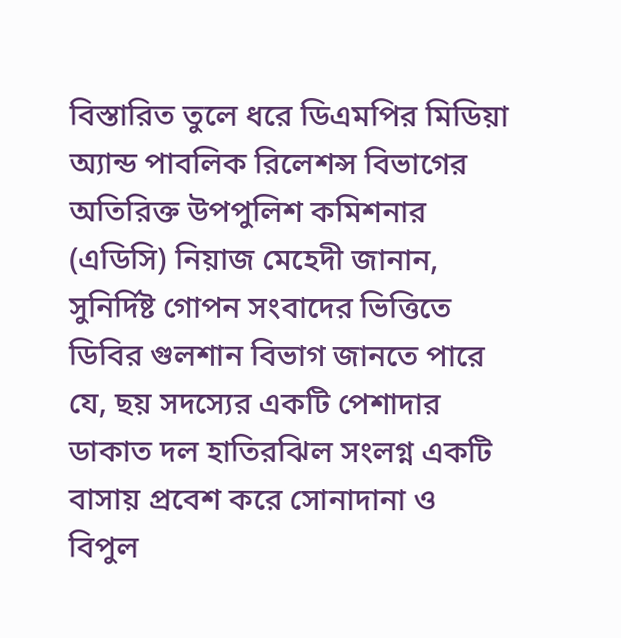বিস্তারিত তুলে ধরে ডিএমপির মিডিয়া অ্যান্ড পাবলিক রিলেশন্স বিভাগের অতিরিক্ত উপপুলিশ কমিশনার (এডিসি) নিয়াজ মেহেদী জানান, সুনির্দিষ্ট গোপন সংবাদের ভিত্তিতে ডিবির গুলশান বিভাগ জানতে পারে যে, ছয় সদস্যের একটি পেশাদার ডাকাত দল হাতিরঝিল সংলগ্ন একটি বাসায় প্রবেশ করে সোনাদানা ও বিপুল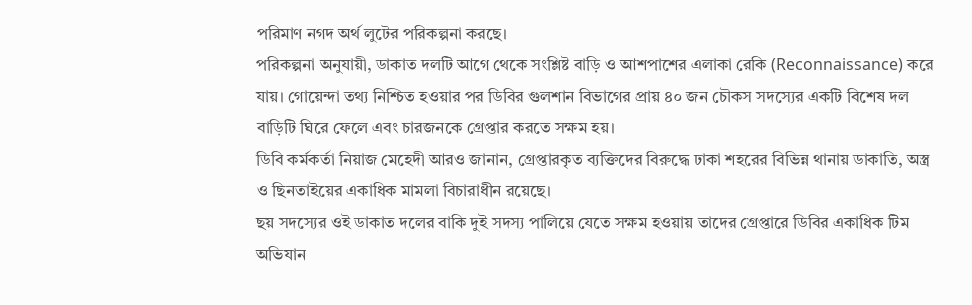পরিমাণ নগদ অর্থ লুটের পরিকল্পনা করছে।
পরিকল্পনা অনুযায়ী, ডাকাত দলটি আগে থেকে সংশ্লিষ্ট বাড়ি ও আশপাশের এলাকা রেকি (Reconnaissance) করে যায়। গোয়েন্দা তথ্য নিশ্চিত হওয়ার পর ডিবির গুলশান বিভাগের প্রায় ৪০ জন চৌকস সদস্যের একটি বিশেষ দল বাড়িটি ঘিরে ফেলে এবং চারজনকে গ্রেপ্তার করতে সক্ষম হয়।
ডিবি কর্মকর্তা নিয়াজ মেহেদী আরও জানান, গ্রেপ্তারকৃত ব্যক্তিদের বিরুদ্ধে ঢাকা শহরের বিভিন্ন থানায় ডাকাতি, অস্ত্র ও ছিনতাইয়ের একাধিক মামলা বিচারাধীন রয়েছে।
ছয় সদস্যের ওই ডাকাত দলের বাকি দুই সদস্য পালিয়ে যেতে সক্ষম হওয়ায় তাদের গ্রেপ্তারে ডিবির একাধিক টিম অভিযান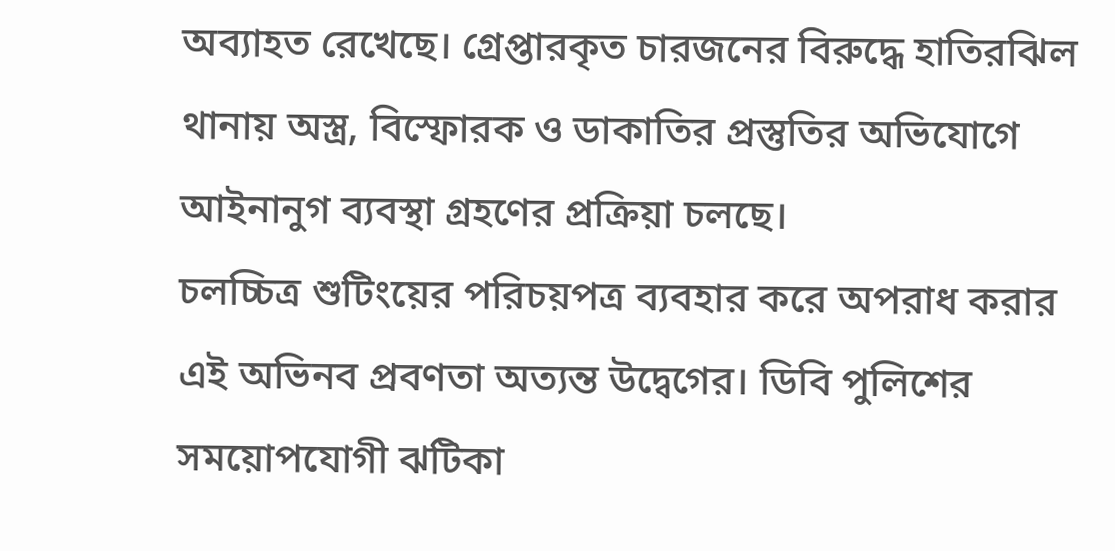অব্যাহত রেখেছে। গ্রেপ্তারকৃত চারজনের বিরুদ্ধে হাতিরঝিল থানায় অস্ত্র, বিস্ফোরক ও ডাকাতির প্রস্তুতির অভিযোগে আইনানুগ ব্যবস্থা গ্রহণের প্রক্রিয়া চলছে।
চলচ্চিত্র শুটিংয়ের পরিচয়পত্র ব্যবহার করে অপরাধ করার এই অভিনব প্রবণতা অত্যন্ত উদ্বেগের। ডিবি পুলিশের সময়োপযোগী ঝটিকা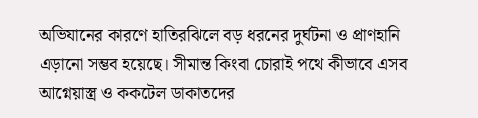অভিযানের কারণে হাতিরঝিলে বড় ধরনের দুর্ঘটনা ও প্রাণহানি এড়ানো সম্ভব হয়েছে। সীমান্ত কিংবা চোরাই পথে কীভাবে এসব আগ্নেয়াস্ত্র ও ককটেল ডাকাতদের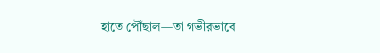হাতে পৌঁছাল—তা গভীরভাবে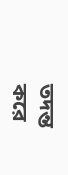তদন্ত করে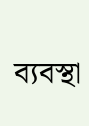ব্যবস্থা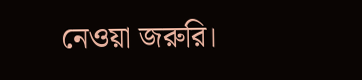নেওয়া জরুরি।